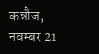कन्नौज, नवम्बर 21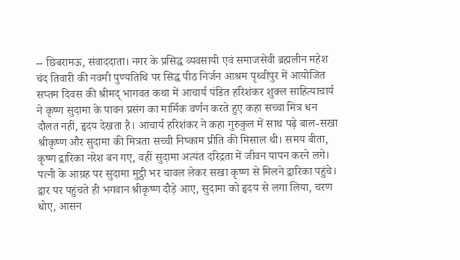-- छिबरामऊ, संवाददाता। नगर के प्रसिद्ध व्यवसायी एवं समाजसेवी ब्रह्मलीन महेश चंद तिवारी की नवमी पुण्यतिथि पर सिद्ध पीठ निर्जन आश्रम पृथ्वीपुर में आयोजित सप्तम दिवस की श्रीमद् भागवत कथा में आचार्य पंडित हरिशंकर शुक्ल साहित्याचार्य ने कृष्ण सुदामा के पावन प्रसंग का मार्मिक वर्णन करते हुए कहा सच्चा मित्र धन दौलत नहीं, हृदय देखता है। आचार्य हरिशंकर ने कहा गुरुकुल में साथ पढ़े बाल-सखा श्रीकृष्ण और सुदामा की मित्रता सच्ची निष्काम प्रीति की मिसाल थी। समय बीता, कृष्ण द्वारिका नरेश बन गए, वहीं सुदामा अत्यंत दरिद्रता में जीवन यापन करने लगे। पत्नी के आग्रह पर सुदामा मुट्ठी भर चावल लेकर सखा कृष्ण से मिलने द्वारिका पहुंचे। द्वार पर पहुंचते ही भगवान श्रीकृष्ण दौड़े आए, सुदामा को हृदय से लगा लिया, चरण धोए, आसन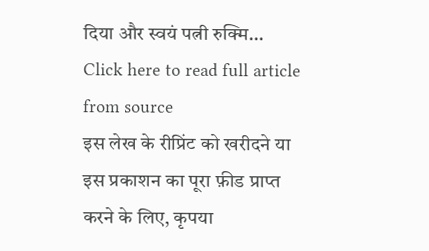दिया और स्वयं पत्नी रुक्मि...
Click here to read full article from source
इस लेख के रीप्रिंट को खरीदने या इस प्रकाशन का पूरा फ़ीड प्राप्त करने के लिए, कृपया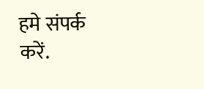हमे संपर्क करें.